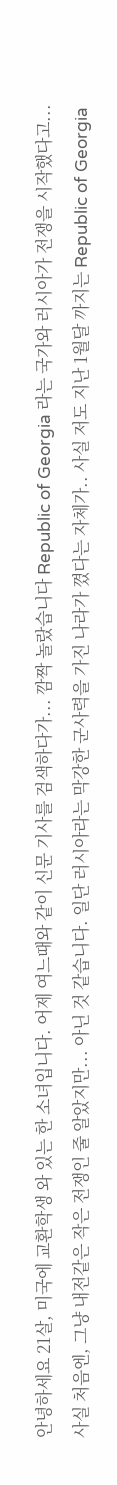안녕하세요 21살, 미국에 교환학생 와 있는 한 소녀입니다. 어제 여느때와 같이 신문 기사를 검색하다가... 깜짝 놀랐습니다 Republic of Georgia 라는 국가와 러시아가 전쟁을 시작했다고... 사실 처음엔, 그냥 내전같은 작은 전쟁인 줄 알았지만... 아닌 것 같습니다. 일단 러시아라는 막강한 군사력을 가진 나라가 꼈다는 자체가.. 사실 저도 지난 1월달 까지는 Republic of Georgia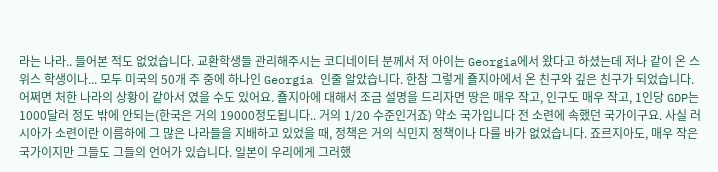라는 나라.. 들어본 적도 없었습니다. 교환학생들 관리해주시는 코디네이터 분께서 저 아이는 Georgia에서 왔다고 하셨는데 저나 같이 온 스위스 학생이나... 모두 미국의 50개 주 중에 하나인 Georgia 인줄 알았습니다. 한참 그렇게 죨지아에서 온 친구와 깊은 친구가 되었습니다. 어쩌면 처한 나라의 상황이 같아서 였을 수도 있어요. 죨지아에 대해서 조금 설명을 드리자면 땅은 매우 작고, 인구도 매우 작고, 1인당 GDP는 1000달러 정도 밖에 안되는(한국은 거의 19000정도됩니다.. 거의 1/20 수준인거죠) 약소 국가입니다 전 소련에 속했던 국가이구요. 사실 러시아가 소련이란 이름하에 그 많은 나라들을 지배하고 있었을 때, 정책은 거의 식민지 정책이나 다를 바가 없었습니다. 죠르지아도, 매우 작은 국가이지만 그들도 그들의 언어가 있습니다. 일본이 우리에게 그러했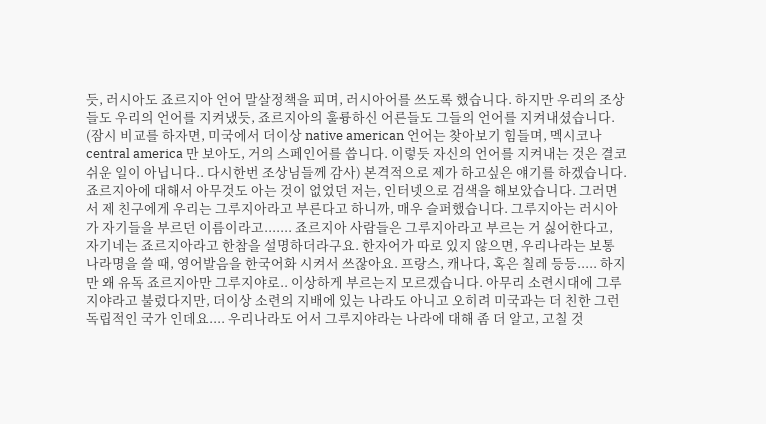듯, 러시아도 죠르지아 언어 말살정책을 피며, 러시아어를 쓰도록 했습니다. 하지만 우리의 조상들도 우리의 언어를 지켜냈듯, 죠르지아의 훌륭하신 어른들도 그들의 언어를 지켜내셨습니다. (잠시 비교를 하자면, 미국에서 더이상 native american 언어는 찾아보기 힘들며, 멕시코나 central america 만 보아도, 거의 스페인어를 씁니다. 이렇듯 자신의 언어를 지켜내는 것은 결코 쉬운 일이 아닙니다.. 다시한번 조상님들께 감사) 본격적으로 제가 하고싶은 얘기를 하겠습니다. 죠르지아에 대해서 아무것도 아는 것이 없었던 저는, 인터넷으로 검색을 해보았습니다. 그러면서 제 친구에게 우리는 그루지아라고 부른다고 하니까, 매우 슬퍼했습니다. 그루지아는 러시아가 자기들을 부르던 이름이라고....... 죠르지아 사람들은 그루지아라고 부르는 거 싫어한다고, 자기네는 죠르지아라고 한참을 설명하더라구요. 한자어가 따로 있지 않으면, 우리나라는 보통 나라명을 쓸 때, 영어발음을 한국어화 시켜서 쓰잖아요. 프랑스, 캐나다, 혹은 칠레 등등..... 하지만 왜 유독 죠르지아만 그루지야로.. 이상하게 부르는지 모르겠습니다. 아무리 소련시대에 그루지야라고 불렀다지만, 더이상 소련의 지배에 있는 나라도 아니고 오히려 미국과는 더 친한 그런 독립적인 국가 인데요.... 우리나라도 어서 그루지야라는 나라에 대해 좀 더 알고, 고칠 것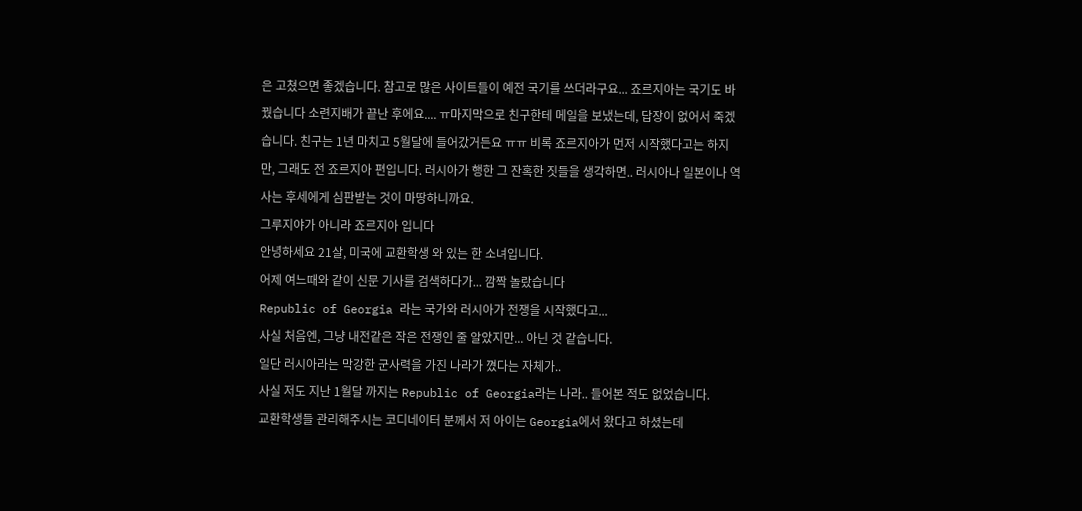은 고쳤으면 좋겠습니다. 참고로 많은 사이트들이 예전 국기를 쓰더라구요... 죠르지아는 국기도 바꿨습니다 소련지배가 끝난 후에요.... ㅠ마지막으로 친구한테 메일을 보냈는데, 답장이 없어서 죽겠습니다. 친구는 1년 마치고 5월달에 들어갔거든요 ㅠㅠ 비록 죠르지아가 먼저 시작했다고는 하지만, 그래도 전 죠르지아 편입니다. 러시아가 행한 그 잔혹한 짓들을 생각하면.. 러시아나 일본이나 역사는 후세에게 심판받는 것이 마땅하니까요.
그루지야가 아니라 죠르지아 입니다
안녕하세요 21살, 미국에 교환학생 와 있는 한 소녀입니다.
어제 여느때와 같이 신문 기사를 검색하다가... 깜짝 놀랐습니다
Republic of Georgia 라는 국가와 러시아가 전쟁을 시작했다고...
사실 처음엔, 그냥 내전같은 작은 전쟁인 줄 알았지만... 아닌 것 같습니다.
일단 러시아라는 막강한 군사력을 가진 나라가 꼈다는 자체가..
사실 저도 지난 1월달 까지는 Republic of Georgia라는 나라.. 들어본 적도 없었습니다.
교환학생들 관리해주시는 코디네이터 분께서 저 아이는 Georgia에서 왔다고 하셨는데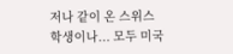저나 같이 온 스위스 학생이나... 모두 미국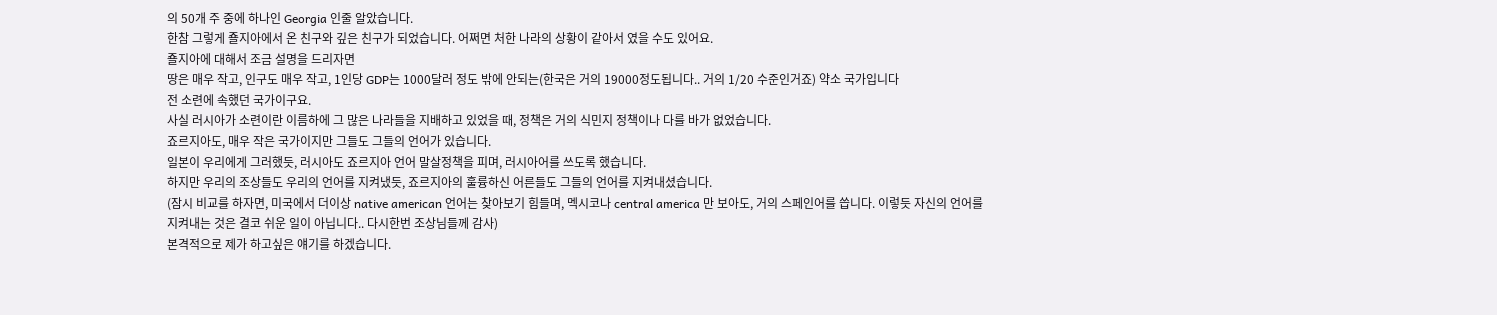의 50개 주 중에 하나인 Georgia 인줄 알았습니다.
한참 그렇게 죨지아에서 온 친구와 깊은 친구가 되었습니다. 어쩌면 처한 나라의 상황이 같아서 였을 수도 있어요.
죨지아에 대해서 조금 설명을 드리자면
땅은 매우 작고, 인구도 매우 작고, 1인당 GDP는 1000달러 정도 밖에 안되는(한국은 거의 19000정도됩니다.. 거의 1/20 수준인거죠) 약소 국가입니다
전 소련에 속했던 국가이구요.
사실 러시아가 소련이란 이름하에 그 많은 나라들을 지배하고 있었을 때, 정책은 거의 식민지 정책이나 다를 바가 없었습니다.
죠르지아도, 매우 작은 국가이지만 그들도 그들의 언어가 있습니다.
일본이 우리에게 그러했듯, 러시아도 죠르지아 언어 말살정책을 피며, 러시아어를 쓰도록 했습니다.
하지만 우리의 조상들도 우리의 언어를 지켜냈듯, 죠르지아의 훌륭하신 어른들도 그들의 언어를 지켜내셨습니다.
(잠시 비교를 하자면, 미국에서 더이상 native american 언어는 찾아보기 힘들며, 멕시코나 central america 만 보아도, 거의 스페인어를 씁니다. 이렇듯 자신의 언어를 지켜내는 것은 결코 쉬운 일이 아닙니다.. 다시한번 조상님들께 감사)
본격적으로 제가 하고싶은 얘기를 하겠습니다.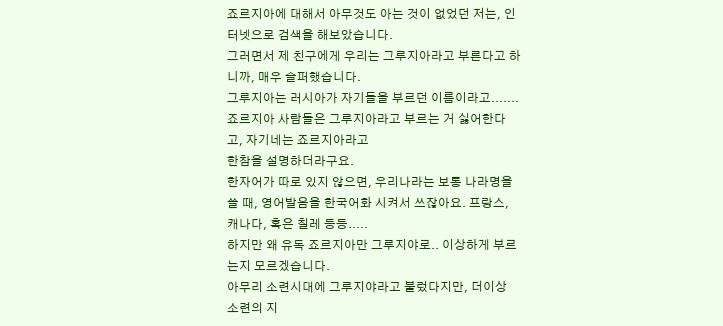죠르지아에 대해서 아무것도 아는 것이 없었던 저는, 인터넷으로 검색을 해보았습니다.
그러면서 제 친구에게 우리는 그루지아라고 부른다고 하니까, 매우 슬퍼했습니다.
그루지아는 러시아가 자기들을 부르던 이름이라고.......
죠르지아 사람들은 그루지아라고 부르는 거 싫어한다고, 자기네는 죠르지아라고
한참을 설명하더라구요.
한자어가 따로 있지 않으면, 우리나라는 보통 나라명을 쓸 때, 영어발음을 한국어화 시켜서 쓰잖아요. 프랑스, 캐나다, 혹은 칠레 등등.....
하지만 왜 유독 죠르지아만 그루지야로.. 이상하게 부르는지 모르겠습니다.
아무리 소련시대에 그루지야라고 불렀다지만, 더이상 소련의 지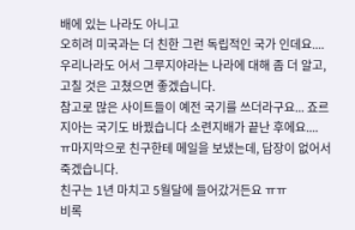배에 있는 나라도 아니고
오히려 미국과는 더 친한 그런 독립적인 국가 인데요....
우리나라도 어서 그루지야라는 나라에 대해 좀 더 알고, 고칠 것은 고쳤으면 좋겠습니다.
참고로 많은 사이트들이 예전 국기를 쓰더라구요... 죠르지아는 국기도 바꿨습니다 소련지배가 끝난 후에요....
ㅠ마지막으로 친구한테 메일을 보냈는데, 답장이 없어서 죽겠습니다.
친구는 1년 마치고 5월달에 들어갔거든요 ㅠㅠ
비록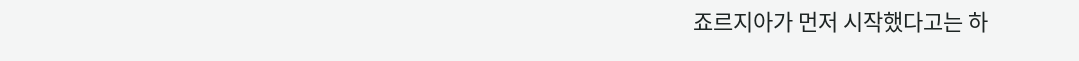죠르지아가 먼저 시작했다고는 하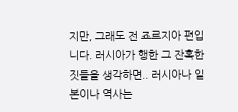지만, 그래도 전 죠르지아 편입니다. 러시아가 행한 그 잔혹한 짓들을 생각하면.. 러시아나 일본이나 역사는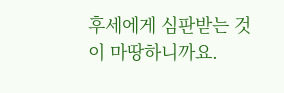후세에게 심판받는 것이 마땅하니까요.